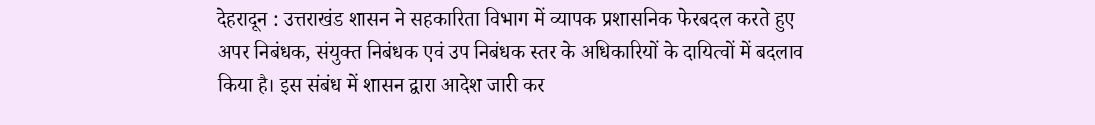देहरादून : उत्तराखंड शासन ने सहकारिता विभाग में व्यापक प्रशासनिक फेरबदल करते हुए अपर निबंधक, संयुक्त निबंधक एवं उप निबंधक स्तर के अधिकारियों के दायित्वों में बदलाव किया है। इस संबंध में शासन द्वारा आदेश जारी कर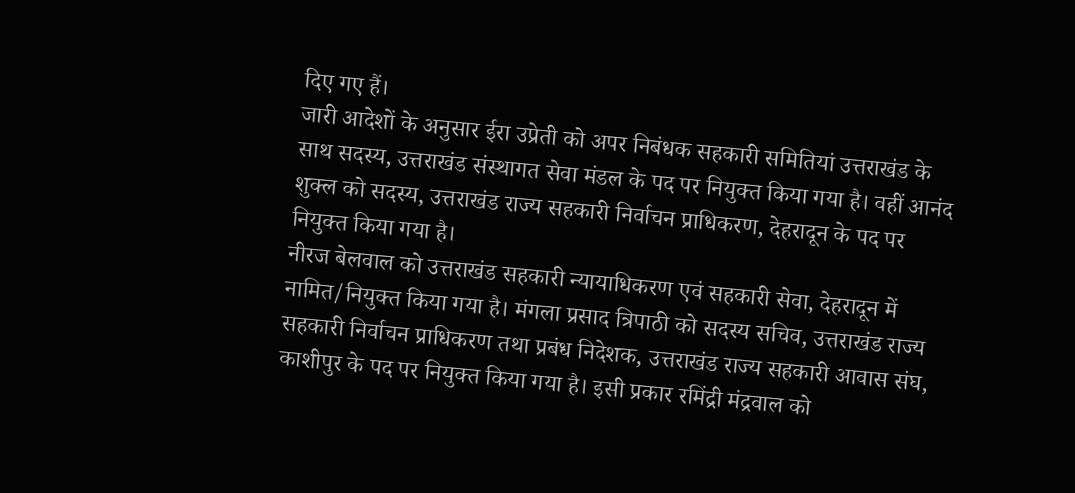दिए गए हैं।
जारी आदेशों के अनुसार ईरा उप्रेती को अपर निबंधक सहकारी समितियां उत्तराखंड के साथ सदस्य, उत्तराखंड संस्थागत सेवा मंडल के पद पर नियुक्त किया गया है। वहीं आनंद शुक्ल को सदस्य, उत्तराखंड राज्य सहकारी निर्वाचन प्राधिकरण, देहरादून के पद पर नियुक्त किया गया है।
नीरज बेलवाल को उत्तराखंड सहकारी न्यायाधिकरण एवं सहकारी सेवा, देहरादून में नामित/नियुक्त किया गया है। मंगला प्रसाद त्रिपाठी को सदस्य सचिव, उत्तराखंड राज्य सहकारी निर्वाचन प्राधिकरण तथा प्रबंध निदेशक, उत्तराखंड राज्य सहकारी आवास संघ, काशीपुर के पद पर नियुक्त किया गया है। इसी प्रकार रमिंद्री मंद्रवाल को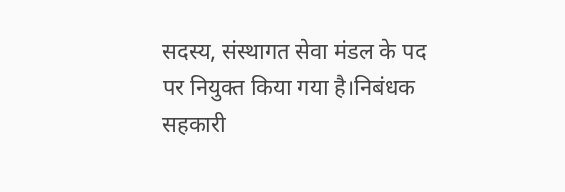सदस्य, संस्थागत सेवा मंडल के पद पर नियुक्त किया गया है।निबंधक सहकारी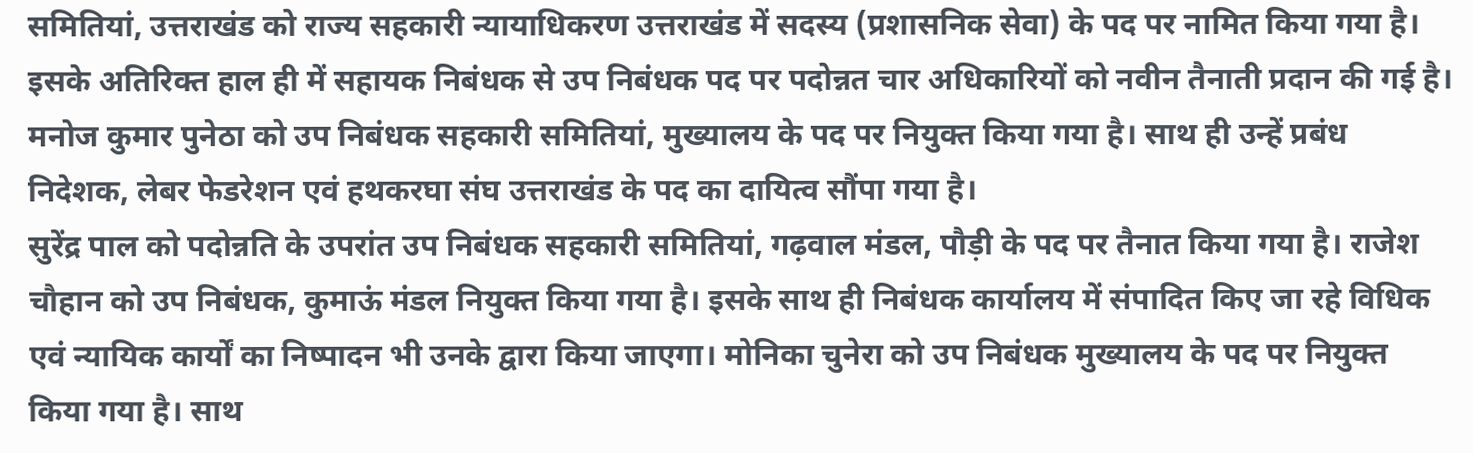समितियां, उत्तराखंड को राज्य सहकारी न्यायाधिकरण उत्तराखंड में सदस्य (प्रशासनिक सेवा) के पद पर नामित किया गया है।
इसके अतिरिक्त हाल ही में सहायक निबंधक से उप निबंधक पद पर पदोन्नत चार अधिकारियों को नवीन तैनाती प्रदान की गई है। मनोज कुमार पुनेठा को उप निबंधक सहकारी समितियां, मुख्यालय के पद पर नियुक्त किया गया है। साथ ही उन्हें प्रबंध निदेशक, लेबर फेडरेशन एवं हथकरघा संघ उत्तराखंड के पद का दायित्व सौंपा गया है।
सुरेंद्र पाल को पदोन्नति के उपरांत उप निबंधक सहकारी समितियां, गढ़वाल मंडल, पौड़ी के पद पर तैनात किया गया है। राजेश चौहान को उप निबंधक, कुमाऊं मंडल नियुक्त किया गया है। इसके साथ ही निबंधक कार्यालय में संपादित किए जा रहे विधिक एवं न्यायिक कार्यों का निष्पादन भी उनके द्वारा किया जाएगा। मोनिका चुनेरा को उप निबंधक मुख्यालय के पद पर नियुक्त किया गया है। साथ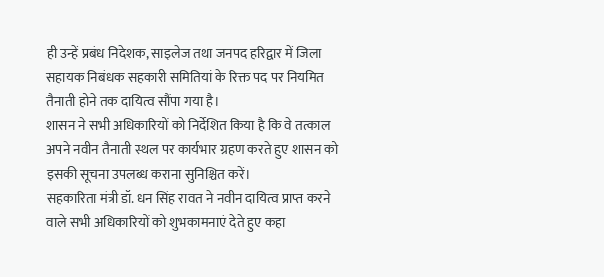ही उन्हें प्रबंध निदेशक, साइलेज तथा जनपद हरिद्वार में जिला सहायक निबंधक सहकारी समितियां के रिक्त पद पर नियमित तैनाती होने तक दायित्व सौंपा गया है।
शासन ने सभी अधिकारियों को निर्देशित किया है कि वे तत्काल अपने नवीन तैनाती स्थल पर कार्यभार ग्रहण करते हुए शासन को इसकी सूचना उपलब्ध कराना सुनिश्चित करें।
सहकारिता मंत्री डॉ. धन सिंह रावत ने नवीन दायित्व प्राप्त करने वाले सभी अधिकारियों को शुभकामनाएं देते हुए कहा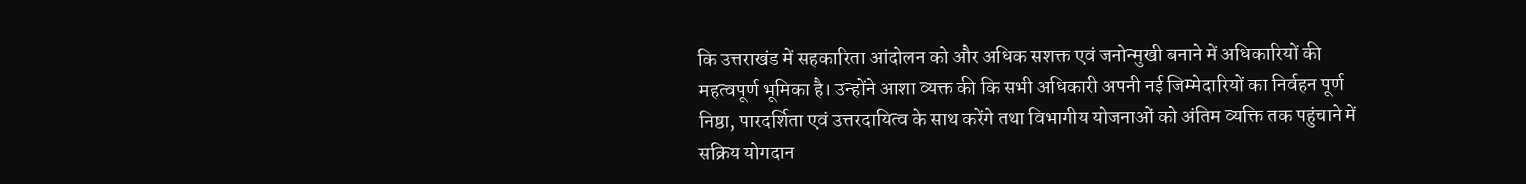कि उत्तराखंड में सहकारिता आंदोलन को और अधिक सशक्त एवं जनोन्मुखी बनाने में अधिकारियों की महत्वपूर्ण भूमिका है। उन्होंने आशा व्यक्त की कि सभी अधिकारी अपनी नई जिम्मेदारियों का निर्वहन पूर्ण निष्ठा, पारदर्शिता एवं उत्तरदायित्व के साथ करेंगे तथा विभागीय योजनाओं को अंतिम व्यक्ति तक पहुंचाने में सक्रिय योगदान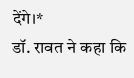देंगे।*
डॉ. रावत ने कहा कि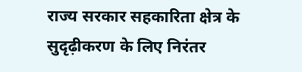राज्य सरकार सहकारिता क्षेत्र के सुदृढ़ीकरण के लिए निरंतर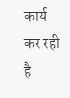कार्य कर रही है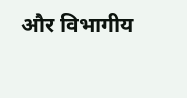और विभागीय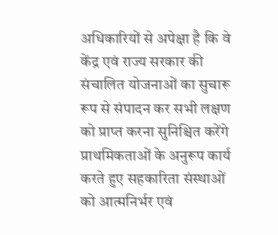अधिकारियों से अपेक्षा है कि वे केंद्र एवं राज्य सरकार की संचालित योजनाओं का सुचारू रूप से संपादन कर सभी लक्षण को प्राप्त करना सुनिश्चित करेंगे प्राथमिकताओं के अनुरूप कार्य करते हुए सहकारिता संस्थाओं को आत्मनिर्भर एवं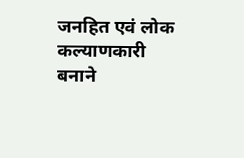जनहित एवं लोक कल्याणकारी बनाने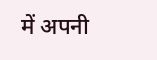में अपनी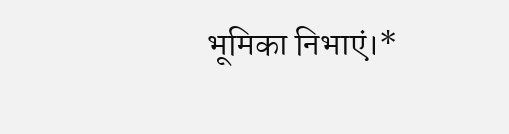भूमिका निभाएं।*